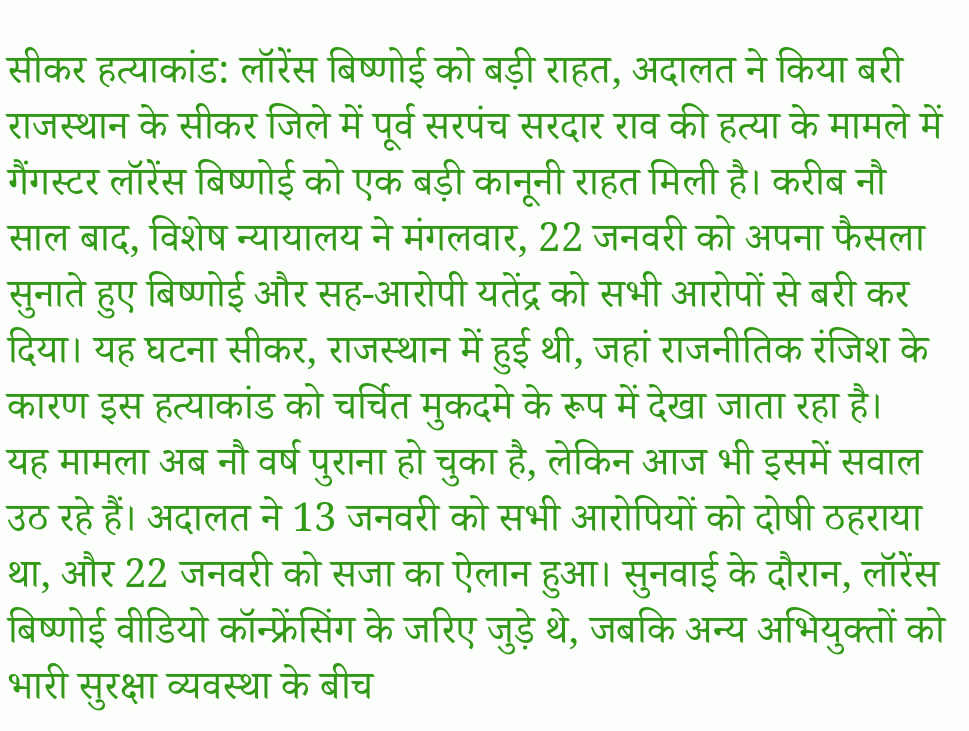सीकर हत्याकांड: लॉरेंस बिष्णोई को बड़ी राहत, अदालत ने किया बरी
राजस्थान के सीकर जिले में पूर्व सरपंच सरदार राव की हत्या के मामले में गैंगस्टर लॉरेंस बिष्णोई को एक बड़ी कानूनी राहत मिली है। करीब नौ साल बाद, विशेष न्यायालय ने मंगलवार, 22 जनवरी को अपना फैसला सुनाते हुए बिष्णोई और सह-आरोपी यतेंद्र को सभी आरोपों से बरी कर दिया। यह घटना सीकर, राजस्थान में हुई थी, जहां राजनीतिक रंजिश के कारण इस हत्याकांड को चर्चित मुकदमे के रूप में देखा जाता रहा है।
यह मामला अब नौ वर्ष पुराना हो चुका है, लेकिन आज भी इसमें सवाल उठ रहे हैं। अदालत ने 13 जनवरी को सभी आरोपियों को दोषी ठहराया था, और 22 जनवरी को सजा का ऐलान हुआ। सुनवाई के दौरान, लॉरेंस बिष्णोई वीडियो कॉन्फ्रेंसिंग के जरिए जुड़े थे, जबकि अन्य अभियुक्तों को भारी सुरक्षा व्यवस्था के बीच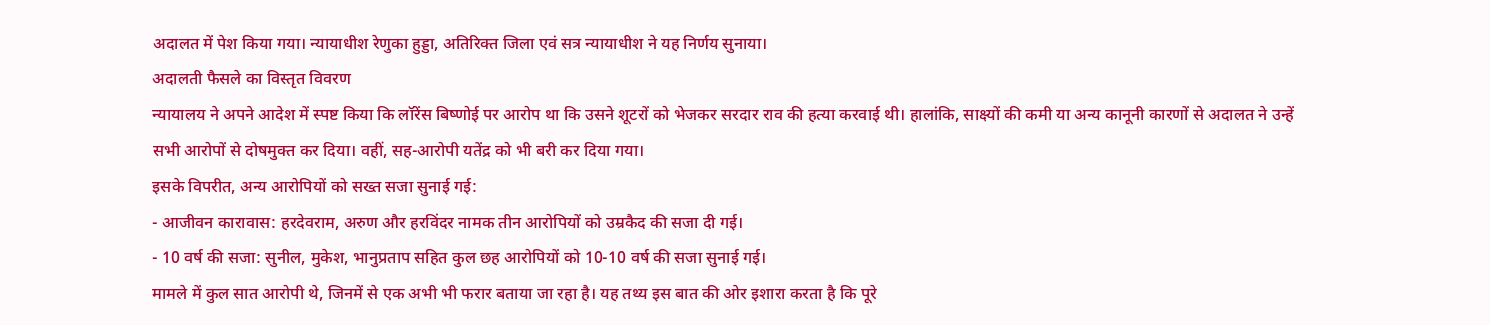अदालत में पेश किया गया। न्यायाधीश रेणुका हुड्डा, अतिरिक्त जिला एवं सत्र न्यायाधीश ने यह निर्णय सुनाया।
अदालती फैसले का विस्तृत विवरण
न्यायालय ने अपने आदेश में स्पष्ट किया कि लॉरेंस बिष्णोई पर आरोप था कि उसने शूटरों को भेजकर सरदार राव की हत्या करवाई थी। हालांकि, साक्ष्यों की कमी या अन्य कानूनी कारणों से अदालत ने उन्हें सभी आरोपों से दोषमुक्त कर दिया। वहीं, सह-आरोपी यतेंद्र को भी बरी कर दिया गया।
इसके विपरीत, अन्य आरोपियों को सख्त सजा सुनाई गई:
- आजीवन कारावास: हरदेवराम, अरुण और हरविंदर नामक तीन आरोपियों को उम्रकैद की सजा दी गई।
- 10 वर्ष की सजा: सुनील, मुकेश, भानुप्रताप सहित कुल छह आरोपियों को 10-10 वर्ष की सजा सुनाई गई।
मामले में कुल सात आरोपी थे, जिनमें से एक अभी भी फरार बताया जा रहा है। यह तथ्य इस बात की ओर इशारा करता है कि पूरे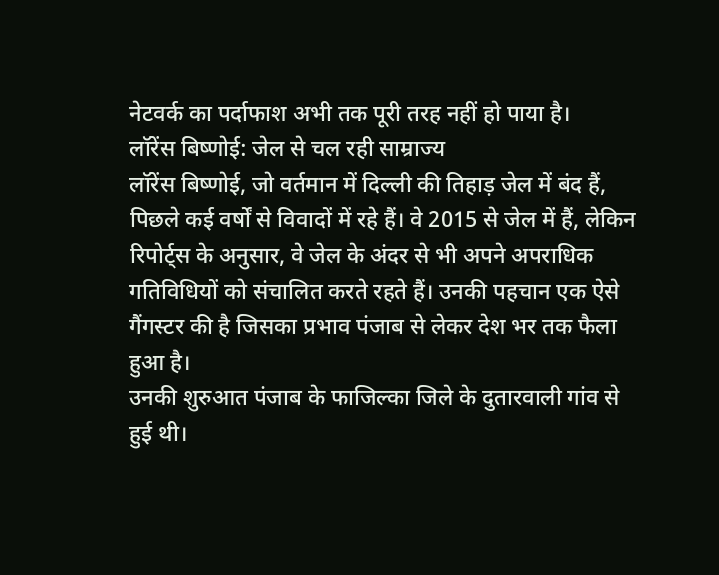नेटवर्क का पर्दाफाश अभी तक पूरी तरह नहीं हो पाया है।
लॉरेंस बिष्णोई: जेल से चल रही साम्राज्य
लॉरेंस बिष्णोई, जो वर्तमान में दिल्ली की तिहाड़ जेल में बंद हैं, पिछले कई वर्षों से विवादों में रहे हैं। वे 2015 से जेल में हैं, लेकिन रिपोर्ट्स के अनुसार, वे जेल के अंदर से भी अपने अपराधिक गतिविधियों को संचालित करते रहते हैं। उनकी पहचान एक ऐसे गैंगस्टर की है जिसका प्रभाव पंजाब से लेकर देश भर तक फैला हुआ है।
उनकी शुरुआत पंजाब के फाजिल्का जिले के दुतारवाली गांव से हुई थी।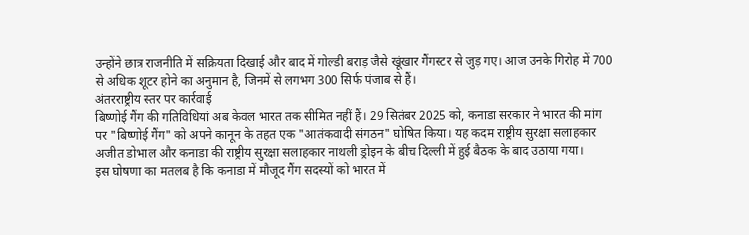उन्होंने छात्र राजनीति में सक्रियता दिखाई और बाद में गोल्डी बराड़ जैसे खूंखार गैंगस्टर से जुड़ गए। आज उनके गिरोह में 700 से अधिक शूटर होने का अनुमान है, जिनमें से लगभग 300 सिर्फ पंजाब से हैं।
अंतरराष्ट्रीय स्तर पर कार्रवाई
बिष्णोई गैंग की गतिविधियां अब केवल भारत तक सीमित नहीं हैं। 29 सितंबर 2025 को, कनाडा सरकार ने भारत की मांग पर "बिष्णोई गैंग" को अपने कानून के तहत एक "आतंकवादी संगठन" घोषित किया। यह कदम राष्ट्रीय सुरक्षा सलाहकार अजीत डोभाल और कनाडा की राष्ट्रीय सुरक्षा सलाहकार नाथली ड्रोइन के बीच दिल्ली में हुई बैठक के बाद उठाया गया।
इस घोषणा का मतलब है कि कनाडा में मौजूद गैंग सदस्यों को भारत में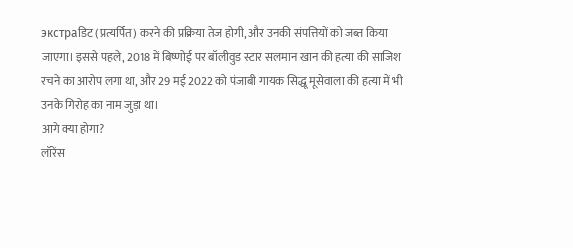экстраडिट (प्रत्यर्पित) करने की प्रक्रिया तेज होगी, और उनकी संपत्तियों को जब्त किया जाएगा। इससे पहले, 2018 में बिष्णोई पर बॉलीवुड स्टार सलमान खान की हत्या की साजिश रचने का आरोप लगा था, और 29 मई 2022 को पंजाबी गायक सिद्धू मूसेवाला की हत्या में भी उनके गिरोह का नाम जुड़ा था।
आगे क्या होगा?
लॉरेंस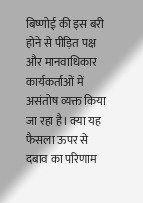बिष्णोई की इस बरी होने से पीड़ित पक्ष और मानवाधिकार कार्यकर्ताओं में असंतोष व्यक्त किया जा रहा है। क्या यह फैसला ऊपर से दबाव का परिणाम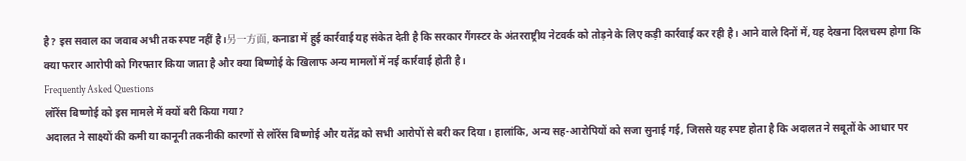है? इस सवाल का जवाब अभी तक स्पष्ट नहीं है।另一方面, कनाडा में हुई कार्रवाई यह संकेत देती है कि सरकार गैंगस्टर के अंतरराष्ट्रीय नेटवर्क को तोड़ने के लिए कड़ी कार्रवाई कर रही है। आने वाले दिनों में, यह देखना दिलचस्प होगा कि क्या फरार आरोपी को गिरफ्तार किया जाता है और क्या बिष्णोई के खिलाफ अन्य मामलों में नई कार्रवाई होती है।
Frequently Asked Questions
लॉरेंस बिष्णोई को इस मामले में क्यों बरी किया गया?
अदालत ने साक्ष्यों की कमी या कानूनी तकनीकी कारणों से लॉरेंस बिष्णोई और यतेंद्र को सभी आरोपों से बरी कर दिया। हालांकि, अन्य सह-आरोपियों को सजा सुनाई गई, जिससे यह स्पष्ट होता है कि अदालत ने सबूतों के आधार पर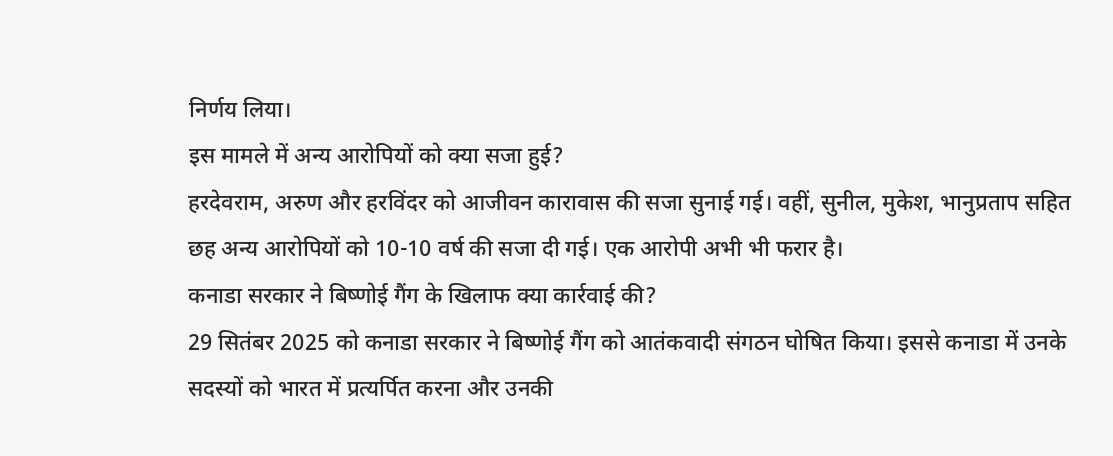निर्णय लिया।
इस मामले में अन्य आरोपियों को क्या सजा हुई?
हरदेवराम, अरुण और हरविंदर को आजीवन कारावास की सजा सुनाई गई। वहीं, सुनील, मुकेश, भानुप्रताप सहित छह अन्य आरोपियों को 10-10 वर्ष की सजा दी गई। एक आरोपी अभी भी फरार है।
कनाडा सरकार ने बिष्णोई गैंग के खिलाफ क्या कार्रवाई की?
29 सितंबर 2025 को कनाडा सरकार ने बिष्णोई गैंग को आतंकवादी संगठन घोषित किया। इससे कनाडा में उनके सदस्यों को भारत में प्रत्यर्पित करना और उनकी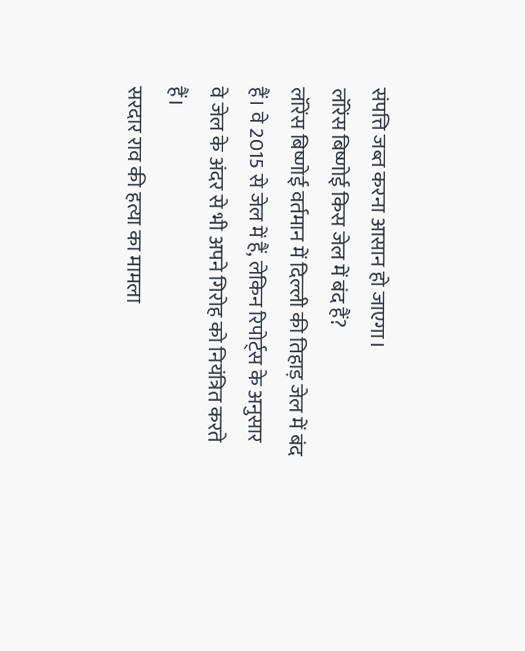संपत्ति जब्त करना आसान हो जाएगा।
लॉरेंस बिष्णोई किस जेल में बंद हैं?
लॉरेंस बिष्णोई वर्तमान में दिल्ली की तिहाड़ जेल में बंद हैं। वे 2015 से जेल में हैं, लेकिन रिपोर्ट्स के अनुसार वे जेल के अंदर से भी अपने गिरोह को नियंत्रित करते हैं।
सरदार राव की हत्या का मामला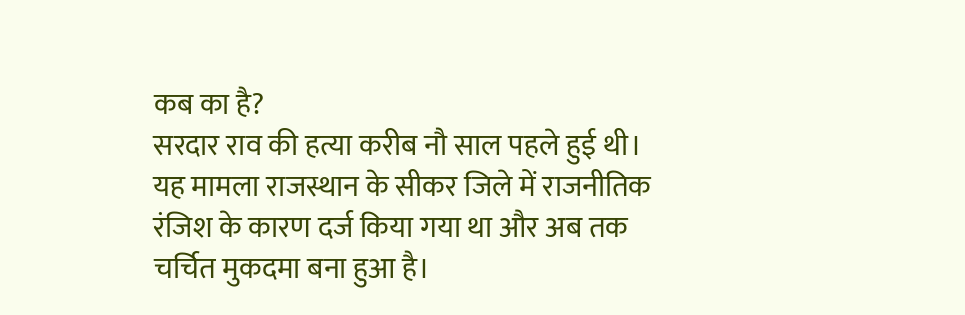कब का है?
सरदार राव की हत्या करीब नौ साल पहले हुई थी। यह मामला राजस्थान के सीकर जिले में राजनीतिक रंजिश के कारण दर्ज किया गया था और अब तक चर्चित मुकदमा बना हुआ है।